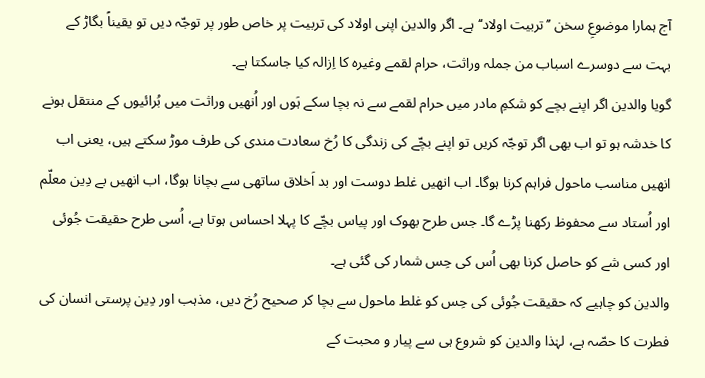آج ہمارا موضوعِ سخن ’’تربیت اولاد‘‘ ہے۔ اگر والدین اپنی اولاد کی تربیت پر خاص طور پر توجّہ دیں تو یقیناً بگاڑ کے بہت سے دوسرے اسباب من جملہ وراثت، حرام لقمے وغیرہ کا اِزالہ کیا جاسکتا ہے۔
گویا والدین اگر اپنے بچے کو شکمِ مادر میں حرام لقمے سے نہ بچا سکے ہَوں اور اُنھیں وراثت میں بُرائیوں کے منتقل ہونے کا خدشہ ہو تو اب بھی اگر توجّہ کریں تو اپنے بچّے کی زندگی کا رُخ سعادت مندی کی طرف موڑ سکتے ہیں، یعنی اب انھیں مناسب ماحول فراہم کرنا ہوگا۔ اب انھیں غلط دوست اور بد اَخلاق ساتھی سے بچانا ہوگا، اب انھیں بے دِین معلّم اور اُستاد سے محفوظ رکھنا پڑے گا۔ جس طرح بھوک اور پیاس بچّے کا پہلا احساس ہوتا ہے، اُسی طرح حقیقت جُوئی اور کسی شے کو حاصل کرنا بھی اُس کی حِس شمار کی گئی ہے۔
والدین کو چاہیے کہ حقیقت جُوئی کی حِس کو غلط ماحول سے بچا کر صحیح رُخ دیں، مذہب اور دِین پرستی انسان کی فطرت کا حصّہ ہے، لہٰذا والدین کو شروع ہی سے پیار و محبت کے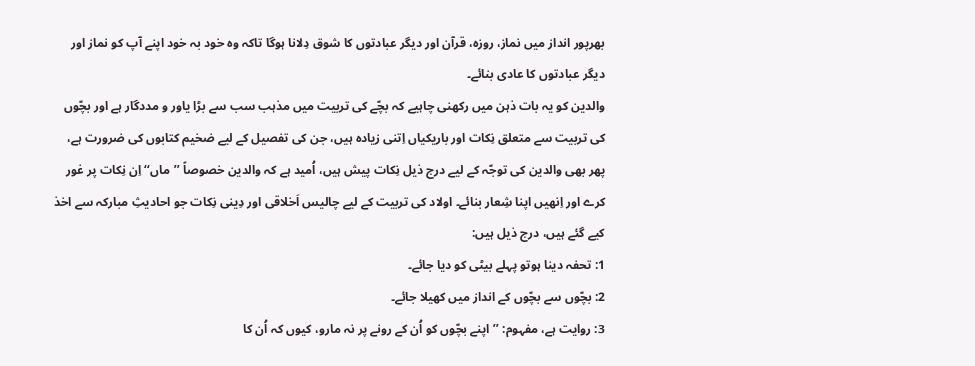بھرپور انداز میں نماز، روزہ، قرآن اور دیگر عبادتوں کا شوق دِلانا ہوگا تاکہ وہ خود بہ خود اپنے آپ کو نماز اور دیگر عبادتوں کا عادی بنائے۔
والدین کو یہ بات ذہن میں رکھنی چاہیے کہ بچّے کی تربیت میں مذہب سب سے بڑا یاور و مددگار ہے اور بچّوں کی تربیت سے متعلق نِکات اور باریکیاں اِتنی زیادہ ہیں، جن کی تفصیل کے لیے ضخیم کتابوں کی ضرورت ہے، پھر بھی والدین کی توجّہ کے لیے درج ذیل نِکات پیش ہیں، اُمید ہے کہ والدین خصوصاً ’’ماں‘‘ اِن نِکات پر غور کرے اور اِنھیں اپنا شِعار بنائے۔ اولاد کی تربیت کے لیے چالیس اَخلاقی اور دِینی نِکات جو احادیثِ مبارکہ سے اخذ کیے گئے ہیں، درج ذیل ہیں:
1: تحفہ دینا ہوتو پہلے بیٹی کو دیا جائے۔
2: بچّوں سے بچّوں کے انداز میں کھیلا جائے۔
3: روایت ہے، مفہوم: ’’اپنے بچّوں کو اُن کے رونے پر نہ مارو، کیوں کہ اُن کا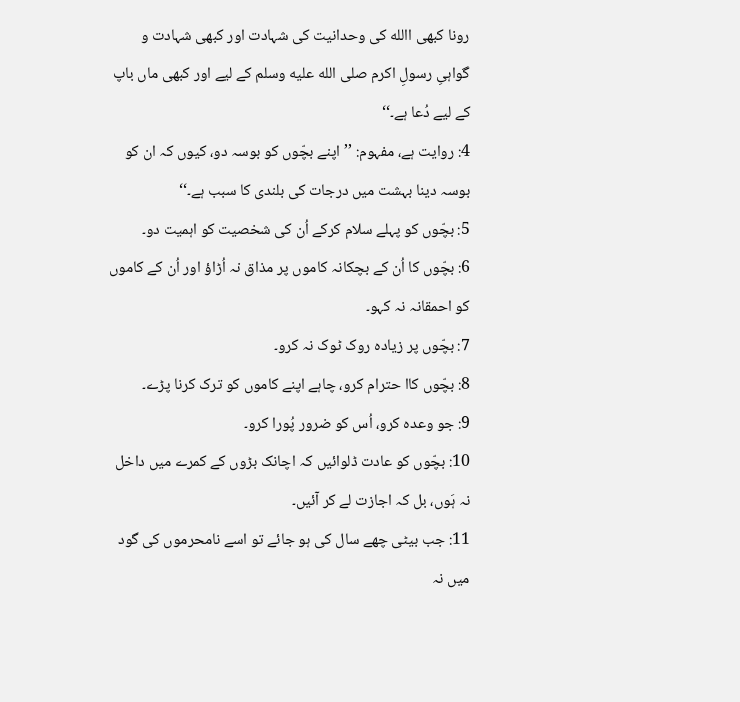رونا کبھی االله کی وحدانیت کی شہادت اور کبھی شہادت و گواہیِ رسولِ اکرم صلى الله عليه وسلم کے لیے اور کبھی ماں باپ کے لیے دُعا ہے۔‘‘
4: روایت ہے، مفہوم: ’’اپنے بچّوں کو بوسہ دو، کیوں کہ ان کو بوسہ دینا بہشت میں درجات کی بلندی کا سبب ہے۔‘‘
5: بچّوں کو پہلے سلام کرکے اُن کی شخصیت کو اہمیت دو۔
6: بچّوں کا اُن کے بچکانہ کاموں پر مذاق نہ اُڑاؤ اور اُن کے کاموں کو احمقانہ نہ کہو۔
7: بچّوں پر زیادہ روک ٹوک نہ کرو۔
8: بچّوں کاا حترام کرو، چاہے اپنے کاموں کو ترک کرنا پڑے۔
9: جو وعدہ کرو، اُس کو ضرور پُورا کرو۔
10: بچّوں کو عادت ڈلوائیں کہ اچانک بڑوں کے کمرے میں داخل نہ ہَوں، بل کہ اجازت لے کر آئیں۔
11: جب بیٹی چھے سال کی ہو جائے تو اسے نامحرموں کی گود میں نہ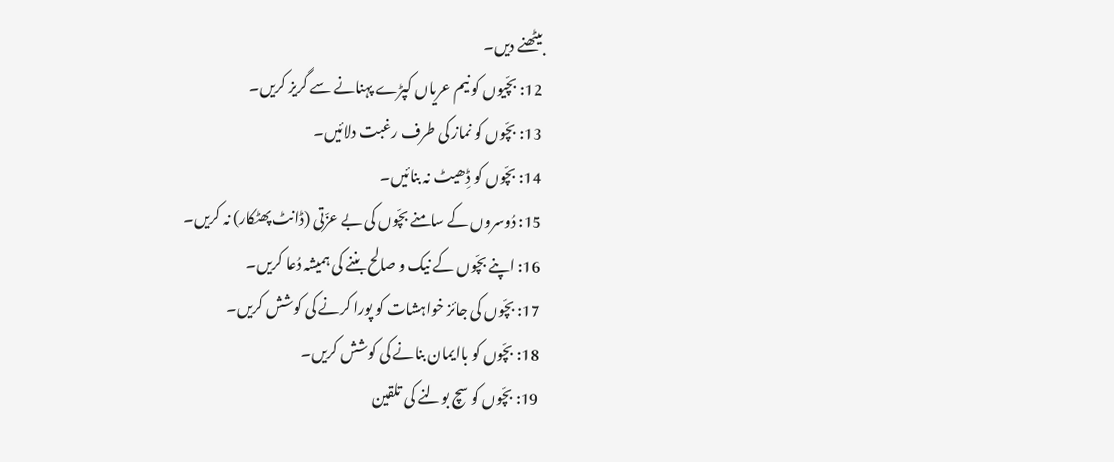بیٹھنے دیں۔
12: بچّیوں کو نیم عریاں کپڑے پہنانے سے گریز کریں۔
13: بچّوں کو نماز کی طرف رغبت دلائیں۔
14: بچّوں کو ڈِھیٹ نہ بنائیں۔
15: دُوسروں کے سامنے بچّوں کی بے عزّتی (ڈانٹ پھٹکار) نہ کریں۔
16: اپنے بچّوں کے نیک و صالح بننے کی ہمیشہ دُعا کریں۔
17: بچّوں کی جائز خواہشات کو پورا کرنے کی کوشش کریں۔
18: بچّوں کو باایمان بنانے کی کوشش کریں۔
19: بچّوں کو سچ بولنے کی تلقین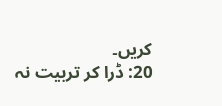کریں۔
20: ڈرا کر تربیت نہ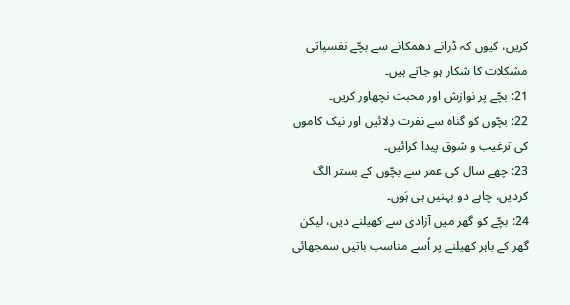کریں، کیوں کہ ڈرانے دھمکانے سے بچّے نفسیاتی مشکلات کا شکار ہو جاتے ہیں۔
21: بچّے پر نوازش اور محبت نچھاور کریں۔
22: بچّوں کو گناہ سے نفرت دِلائیں اور نیک کاموں کی ترغیب و شوق پیدا کرائیں۔
23: چھے سال کی عمر سے بچّوں کے بستر الگ کردیں، چاہے دو بہنیں ہی ہَوں۔
24: بچّے کو گھر میں آزادی سے کھیلنے دیں، لیکن گھر کے باہر کھیلنے پر اُسے مناسب باتیں سمجھائی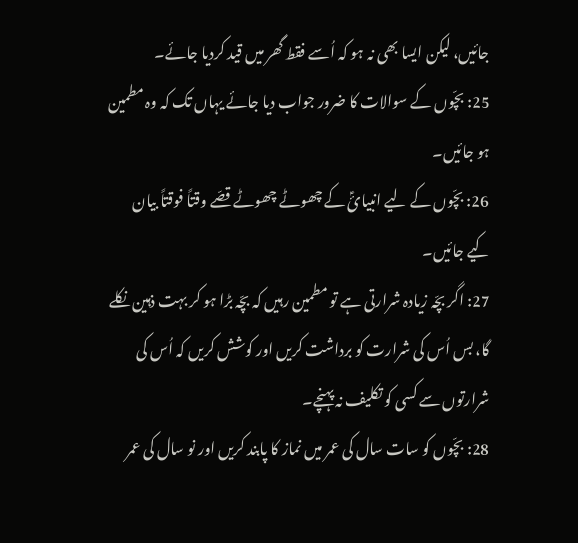جائیں، لیکن ایسا بھی نہ ہو کہ اُسے فقط گھر میں قید کردیا جائے۔
25: بچّوں کے سوالات کا ضرور جواب دیا جائے یہاں تک کہ وہ مطمین ہو جائیں۔
26: بچّوں کے لیے انبیائؑ کے چھوٹے چھوٹے قصّے وقتاً فوقتاً بیان کیے جائیں۔
27: اگر بچّہ زیادہ شرارتی ہے تو مطمین رہیں کہ بچّہ بڑا ہو کر بہت ذہین نکلے گا، بس اُس کی شرارت کو برداشت کریں اور کوشش کریں کہ اُس کی شرارتوں سے کسی کو تکلیف نہ پہنچے۔
28: بچّوں کو سات سال کی عمر میں نماز کا پابند کریں اور نو سال کی عمر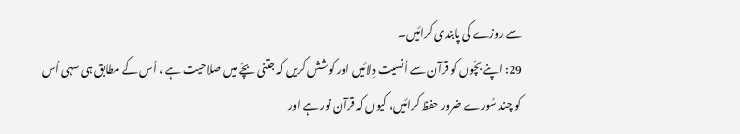سے روزے کی پابندی کرائیں۔
29: اپنے بچّوں کو قرآن سے اُنسیت دِلائیں اور کوشش کریں کہ جتنی بچّے میں صلاحیت ہے ، اُس کے مطابق ہی سہی اُس کو چند سُورے ضرور حفظ کرائیں، کیوں کہ قرآن نور ہے اور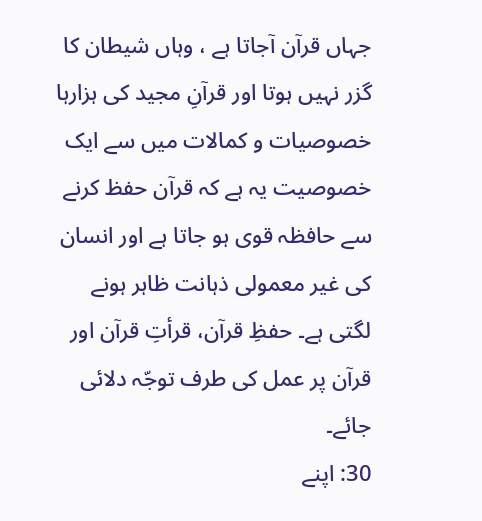جہاں قرآن آجاتا ہے ، وہاں شیطان کا گزر نہیں ہوتا اور قرآنِ مجید کی ہزارہا خصوصیات و کمالات میں سے ایک خصوصیت یہ ہے کہ قرآن حفظ کرنے سے حافظہ قوی ہو جاتا ہے اور انسان کی غیر معمولی ذہانت ظاہر ہونے لگتی ہے۔ حفظِ قرآن، قرأتِ قرآن اور قرآن پر عمل کی طرف توجّہ دلائی جائے۔
30: اپنے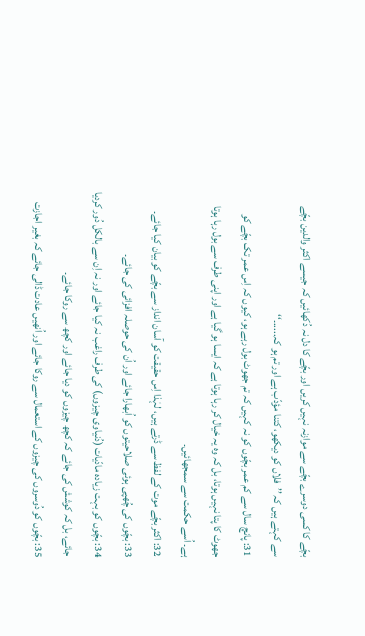بچّے کا کسی دوسرے بچّے سے موازنہ نہیں کریں اور بچّے کا دل نہ دُکھائیں کہ جیسے اکثر والدین بچّے سے کہتے ہیں کہ ’’فلاں کو دیکھو، کتنا مؤدّب ہے اور تم ہو کہ.....۔‘‘
31: پانچ سال سے کم عمر بچّوں کو نہ کہیں کہ تم جھوٹ بول رہے ہو، کیوں کہ اِس عمر تک بچّے کو جھوٹ کا پتا نہیں ہوتا، بل کہ وہ یہ خیال کر رہا ہوتا ہے کہ ایسا ہو گیا ہے اور اپنی طرف سے بول رہا ہوتا ہے۔ اُسے حکمت سے سمجھائیں۔
32: اکثر بچّے موت کے لفظ سے ڈرتے ہیں، لہٰذا اِس حقیقت کو آسان انداز سے بچّے کو بیان کیا جائے۔
33: بچّوں کی چُھپی ہوئی صلاحیتوں کو اُبھارا جائے اور اُن کی حوصلہ افزائی کی جائے۔
34: بچّوں کو بہت زیادہ مادّیات (دُنیاوی چیزوں) کی طرف راغب نہ کیا جائے اور نہ اِن سے بالکل دُور کردیا جائے، بل کہ کوشش کی جائے کہ کچھ چیزوں کو دیا جائے اور کچھ سے روکا جائے۔
35: بچّوں کو دُوسروں کی چیزوں کے استعمال سے روکا جائے اور اُنھیں عادت ڈالی جائے کہ بغیر اجازت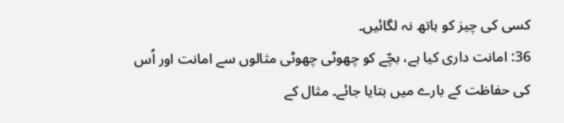کسی کی چیز کو ہاتھ نہ لگائیں۔
36: امانت داری کیا ہے، بچّے کو چھوٹی چھوٹی مثالوں سے امانت اور اُس کی حفاظت کے بارے میں بتایا جائے۔ مثال کے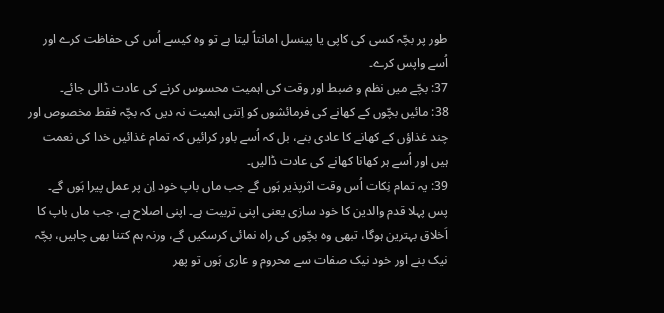طور پر بچّہ کسی کی کاپی یا پینسل امانتاً لیتا ہے تو وہ کیسے اُس کی حفاظت کرے اور اُسے واپس کرے۔
37: بچّے میں نظم و ضبط اور وقت کی اہمیت محسوس کرنے کی عادت ڈالی جائے۔
38: مائیں بچّوں کے کھانے کی فرمائشوں کو اِتنی اہمیت نہ دیں کہ بچّہ فقط مخصوص اور چند غذاؤں کے کھانے کا عادی بنے، بل کہ اُسے باور کرائیں کہ تمام غذائیں خدا کی نعمت ہیں اور اُسے ہر کھانا کھانے کی عادت ڈالیں۔
39: یہ تمام نِکات اُس وقت اثرپذیر ہَوں گے جب ماں باپ خود اِن پر عمل پیرا ہَوں گے۔ پس پہلا قدم والدین کا خود سازی یعنی اپنی تربیت ہے۔ اپنی اصلاح ہے، جب ماں باپ کا اَخلاق بہترین ہوگا، تبھی وہ بچّوں کی راہ نمائی کرسکیں گے، ورنہ ہم کتنا بھی چاہیں، بچّہ نیک بنے اور خود نیک صفات سے محروم و عاری ہَوں تو پھر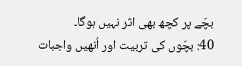بچّے پر کچھ بھی اثر نہیں ہوگا۔
40: بچّوں کی تربیت اور اُنھیں واجبات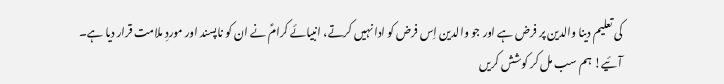کی تعلیم دینا والدین پر فرض ہے اور جو والدین اِس فرض کو ادا نہیں کرتے، انبیائے کرامؑ نے ان کو ناپسند اور موردِ ملامت قرار دیا ہے۔
آئیے! ہم سب مل کر کوشش کریں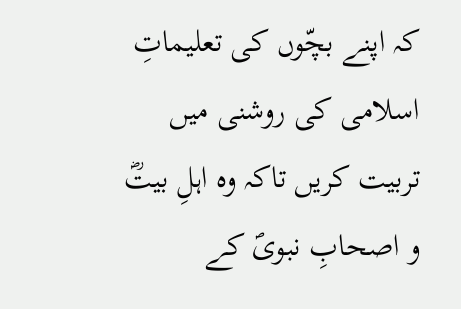کہ اپنے بچّوں کی تعلیماتِ اسلامی کی روشنی میں تربیت کریں تاکہ وہ اہلِ بیتؓ و اصحابِ نبویؐ کے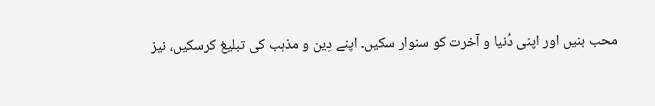محب بنیں اور اپنی دُنیا و آخرت کو سنوار سکیں۔ اپنے دِین و مذہب کی تبلیغ کرسکیں، نیز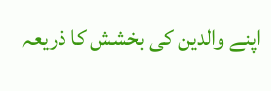اپنے والدین کی بخشش کا ذریعہ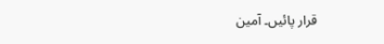قرار پائیں۔ آمین